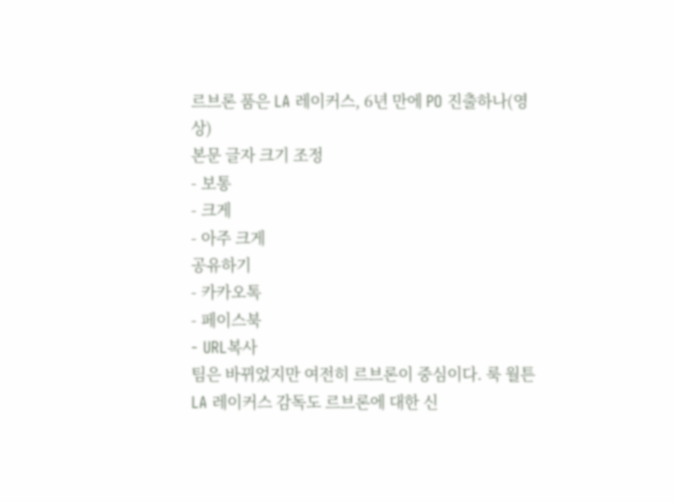르브론 품은 LA 레이커스, 6년 만에 PO 진출하나(영상)
본문 글자 크기 조정
- 보통
- 크게
- 아주 크게
공유하기
- 카카오톡
- 페이스북
- URL복사
팀은 바뀌었지만 여전히 르브론이 중심이다. 룩 월튼 LA 레이커스 감독도 르브론에 대한 신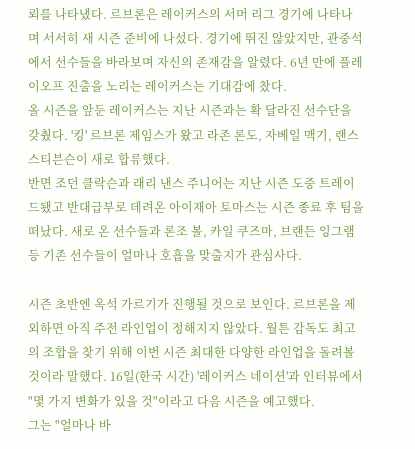뢰를 나타냈다. 르브론은 레이커스의 서머 리그 경기에 나타나며 서서히 새 시즌 준비에 나섰다. 경기에 뛰진 않았지만, 관중석에서 선수들을 바라보며 자신의 존재감을 알렸다. 6년 만에 플레이오프 진출을 노리는 레이커스는 기대감에 찼다.
올 시즌을 앞둔 레이커스는 지난 시즌과는 확 달라진 선수단을 갖췄다. '킹' 르브론 제임스가 왔고 라존 론도, 자베일 맥기, 랜스 스티븐슨이 새로 합류했다.
반면 조던 클락슨과 래리 낸스 주니어는 지난 시즌 도중 트레이드됐고 반대급부로 데려온 아이재아 토마스는 시즌 종료 후 팀을 떠났다. 새로 온 선수들과 론조 볼, 카일 쿠즈마, 브랜든 잉그램 등 기존 선수들이 얼마나 호흡을 맞출지가 관심사다.

시즌 초반엔 옥석 가르기가 진행될 것으로 보인다. 르브론을 제외하면 아직 주전 라인업이 정해지지 않았다. 월튼 감독도 최고의 조합을 찾기 위해 이번 시즌 최대한 다양한 라인업을 돌려볼 것이라 말했다. 16일(한국 시간) '레이커스 네이션'과 인터뷰에서 "몇 가지 변화가 있을 것"이라고 다음 시즌을 예고했다.
그는 "얼마나 바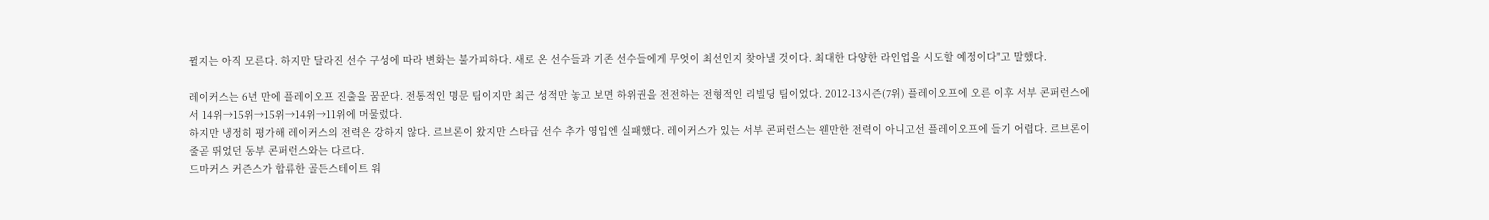뀔지는 아직 모른다. 하지만 달라진 선수 구성에 따라 변화는 불가피하다. 새로 온 선수들과 기존 선수들에게 무엇이 최선인지 찾아낼 것이다. 최대한 다양한 라인업을 시도할 예정이다"고 말했다.

레이커스는 6년 만에 플레이오프 진출을 꿈꾼다. 전통적인 명문 팀이지만 최근 성적만 놓고 보면 하위권을 전전하는 전형적인 리빌딩 팀이었다. 2012-13시즌(7위) 플레이오프에 오른 이후 서부 콘퍼런스에서 14위→15위→15위→14위→11위에 머물렀다.
하지만 냉정히 평가해 레이커스의 전력은 강하지 않다. 르브론이 왔지만 스타급 선수 추가 영입엔 실패했다. 레이커스가 있는 서부 콘퍼런스는 웬만한 전력이 아니고선 플레이오프에 들기 어렵다. 르브론이 줄곧 뛰었던 동부 콘퍼런스와는 다르다.
드마커스 커즌스가 합류한 골든스테이트 워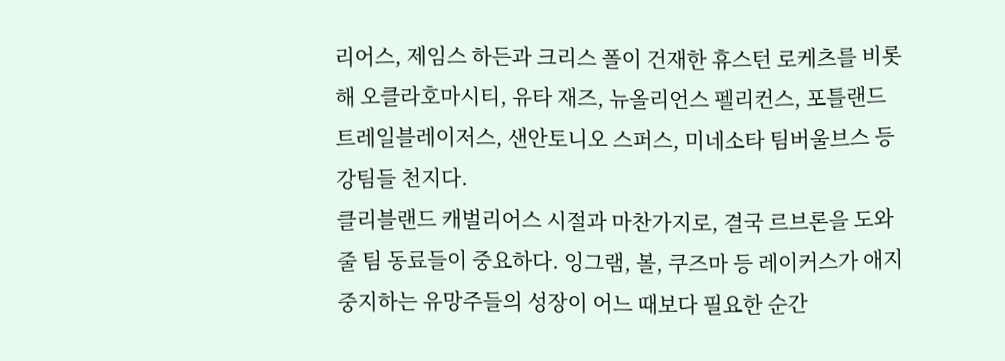리어스, 제임스 하든과 크리스 폴이 건재한 휴스턴 로케츠를 비롯해 오클라호마시티, 유타 재즈, 뉴올리언스 펠리컨스, 포틀랜드 트레일블레이저스, 샌안토니오 스퍼스, 미네소타 팀버울브스 등 강팀들 천지다.
클리블랜드 캐벌리어스 시절과 마찬가지로, 결국 르브론을 도와줄 팀 동료들이 중요하다. 잉그램, 볼, 쿠즈마 등 레이커스가 애지중지하는 유망주들의 성장이 어느 때보다 필요한 순간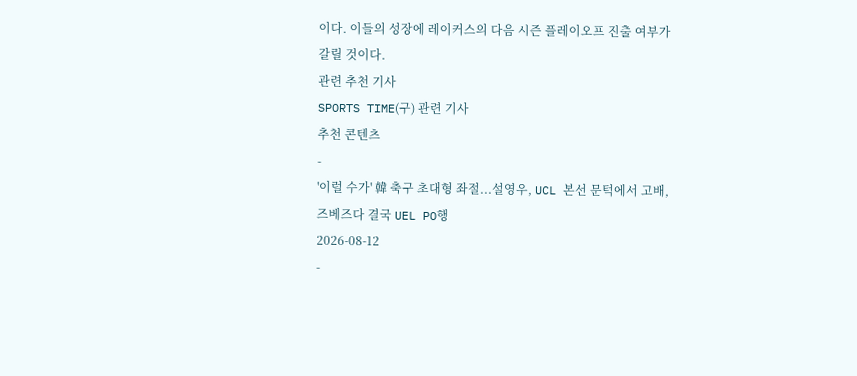이다. 이들의 성장에 레이커스의 다음 시즌 플레이오프 진출 여부가 갈릴 것이다.
관련 추천 기사
SPORTS TIME(구) 관련 기사
추천 콘텐츠
-
'이럴 수가' 韓 축구 초대형 좌절...설영우, UCL 본선 문턱에서 고배, 즈베즈다 결국 UEL PO행
2026-08-12
-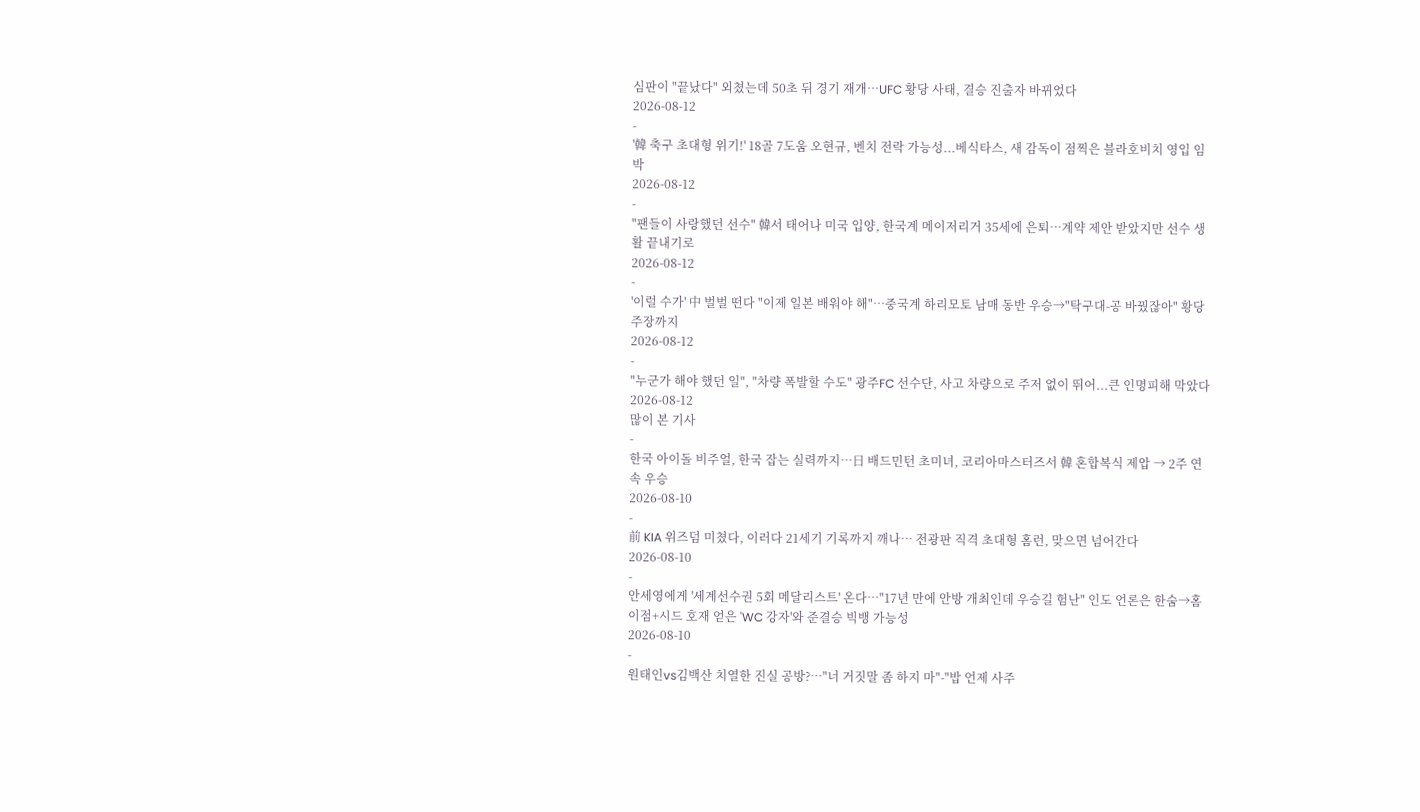심판이 "끝났다" 외쳤는데 50초 뒤 경기 재개…UFC 황당 사태, 결승 진출자 바뀌었다
2026-08-12
-
'韓 축구 초대형 위기!' 18골 7도움 오현규, 벤치 전락 가능성...베식타스, 새 감독이 점찍은 블라호비치 영입 임박
2026-08-12
-
"팬들이 사랑했던 선수" 韓서 태어나 미국 입양, 한국계 메이저리거 35세에 은퇴…계약 제안 받았지만 선수 생활 끝내기로
2026-08-12
-
'이럴 수가' 中 벌벌 떤다 "이제 일본 배워야 해"…중국계 하리모토 남매 동반 우승→"탁구대-공 바꿨잖아" 황당 주장까지
2026-08-12
-
"누군가 해야 했던 일", "차량 폭발할 수도" 광주FC 선수단, 사고 차량으로 주저 없이 뛰어...큰 인명피해 막았다
2026-08-12
많이 본 기사
-
한국 아이돌 비주얼, 한국 잡는 실력까지…日 배드민턴 초미녀, 코리아마스터즈서 韓 혼합복식 제압 → 2주 연속 우승
2026-08-10
-
前 KIA 위즈덤 미쳤다, 이러다 21세기 기록까지 깨나… 전광판 직격 초대형 홈런, 맞으면 넘어간다
2026-08-10
-
안세영에게 '세계선수권 5회 메달리스트' 온다…"17년 만에 안방 개최인데 우승길 험난" 인도 언론은 한숨→홈 이점+시드 호재 얻은 'WC 강자'와 준결승 빅뱅 가능성
2026-08-10
-
원태인vs김백산 치열한 진실 공방?…"너 거짓말 좀 하지 마"-"밥 언제 사주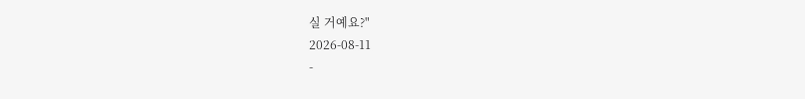실 거예요?"
2026-08-11
-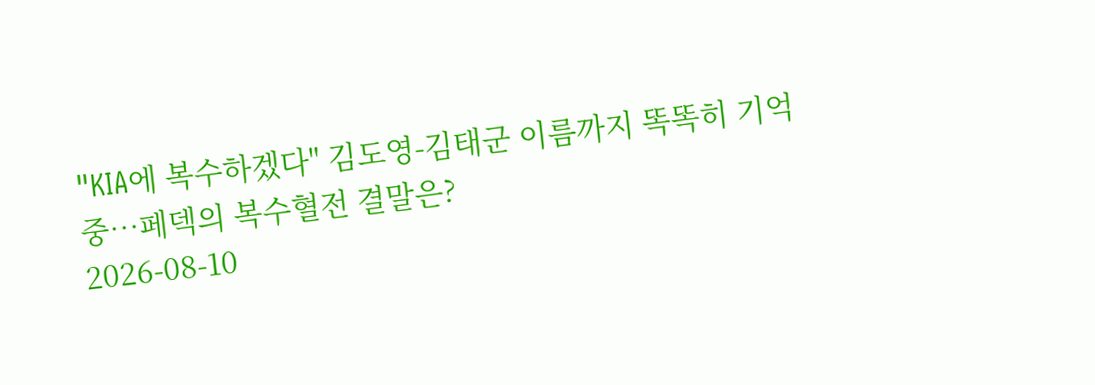"KIA에 복수하겠다" 김도영-김태군 이름까지 똑똑히 기억 중…페덱의 복수혈전 결말은?
2026-08-10